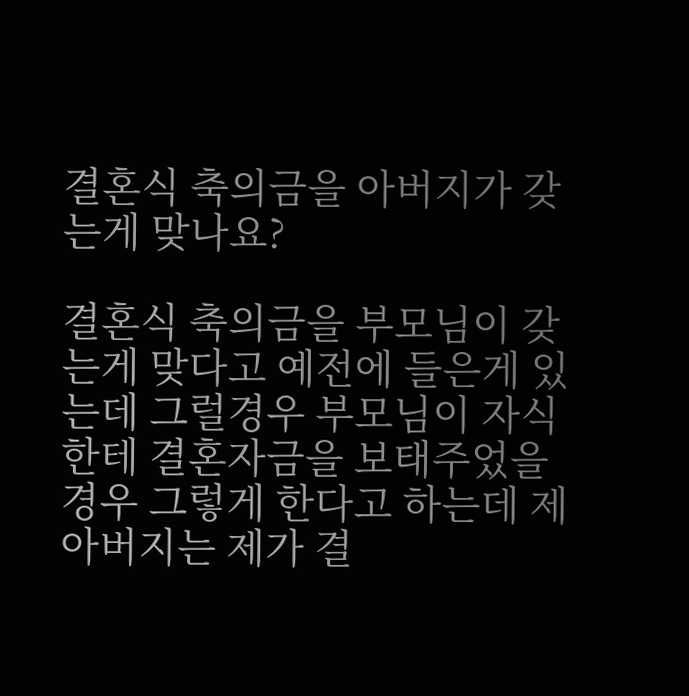결혼식 축의금을 아버지가 갖는게 맞나요?

결혼식 축의금을 부모님이 갖는게 맞다고 예전에 들은게 있는데 그럴경우 부모님이 자식한테 결혼자금을 보태주었을경우 그렇게 한다고 하는데 제 아버지는 제가 결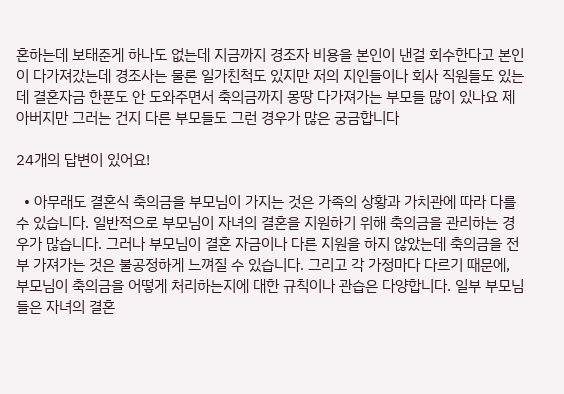혼하는데 보태준게 하나도 없는데 지금까지 경조자 비용을 본인이 낸걸 회수한다고 본인이 다가져갔는데 경조사는 물론 일가친척도 있지만 저의 지인들이나 회사 직원들도 있는데 결혼자금 한푼도 안 도와주면서 축의금까지 몽땅 다가져가는 부모들 많이 있나요 제 아버지만 그러는 건지 다른 부모들도 그런 경우가 많은 궁금합니다

24개의 답변이 있어요!

  • 아무래도 결혼식 축의금을 부모님이 가지는 것은 가족의 상황과 가치관에 따라 다를 수 있습니다. 일반적으로 부모님이 자녀의 결혼을 지원하기 위해 축의금을 관리하는 경우가 많습니다. 그러나 부모님이 결혼 자금이나 다른 지원을 하지 않았는데 축의금을 전부 가져가는 것은 불공정하게 느껴질 수 있습니다. 그리고 각 가정마다 다르기 때문에, 부모님이 축의금을 어떻게 처리하는지에 대한 규칙이나 관습은 다양합니다. 일부 부모님들은 자녀의 결혼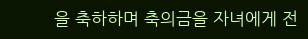을 축하하며 축의금을 자녀에게 전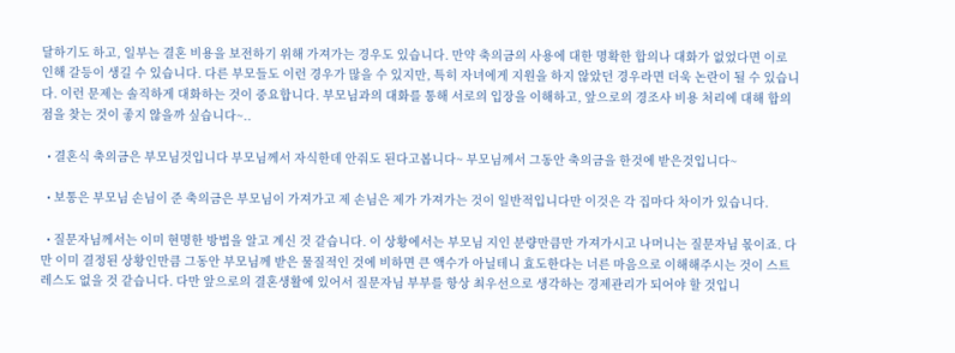달하기도 하고, 일부는 결혼 비용을 보전하기 위해 가져가는 경우도 있습니다. 만약 축의금의 사용에 대한 명확한 합의나 대화가 없었다면 이로 인해 갈등이 생길 수 있습니다. 다른 부모들도 이런 경우가 많을 수 있지만, 특히 자녀에게 지원을 하지 않았던 경우라면 더욱 논란이 될 수 있습니다. 이런 문제는 솔직하게 대화하는 것이 중요합니다. 부모님과의 대화를 통해 서로의 입장을 이해하고, 앞으로의 경조사 비용 처리에 대해 합의점을 찾는 것이 좋지 않을까 싶습니다~..

  • 결혼식 축의금은 부모님것입니다 부모님께서 자식한데 안줘도 된다고봅니다~ 부모님께서 그동안 축의금을 한것에 받은것입니다~

  • 보통은 부모님 손님이 준 축의금은 부모님이 가져가고 제 손님은 제가 가져가는 것이 일반적입니다만 이것은 각 집마다 차이가 있습니다.

  • 질문자님께서는 이미 현명한 방법을 알고 계신 것 같습니다. 이 상황에서는 부모님 지인 분량만큼만 가져가시고 나머니는 질문자님 몫이죠. 다만 이미 결정된 상황인만큼 그동안 부모님께 받은 물질적인 것에 비하면 큰 액수가 아닐테니 효도한다는 너른 마음으로 이해해주시는 것이 스트레스도 없을 것 같습니다. 다만 앞으로의 결혼생활에 있어서 질문자님 부부를 항상 최우선으로 생각하는 경제관리가 되어야 할 것입니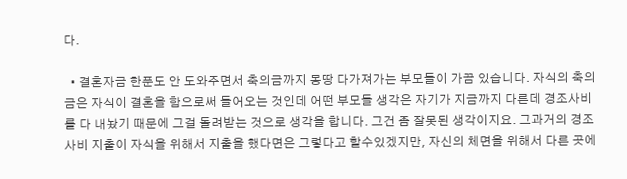다.

  • 결혼자금 한푼도 안 도와주면서 축의금까지 몽땅 다가져가는 부모들이 가끔 있습니다. 자식의 축의금은 자식이 결혼을 함으로써 들어오는 것인데 어떤 부모들 생각은 자기가 지금까지 다른데 경조사비를 다 내놨기 때문에 그걸 돌려받는 것으로 생각을 합니다. 그건 좀 잘못된 생각이지요. 그과거의 경조사비 지출이 자식을 위해서 지출을 했다면은 그렇다고 할수있겠지만, 자신의 체면을 위해서 다른 곳에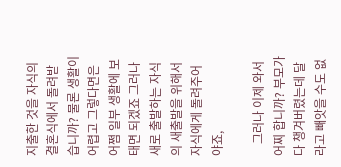지출한 것을 자식의 결혼식에서 돌려받습니까? 물론 생활이 어렵고 그렇다면은 어쩜 일부 생활에 보태면 되겠죠 그러나 새로 출발하는 자식의 새출발을 위해서 자식에게 돌려주어야죠,

    그러나 이제 와서 어찌 합니까? 부모가 다 챙겨버렸는데 달라고 빼앗을 수도 없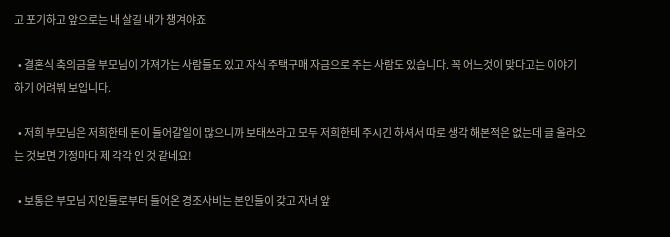고 포기하고 앞으로는 내 살길 내가 챙겨야죠

  • 결혼식 축의금을 부모님이 가져가는 사람들도 있고 자식 주택구매 자금으로 주는 사람도 있습니다. 꼭 어느것이 맞다고는 이야기 하기 어려붜 보입니다.

  • 저희 부모님은 저희한테 돈이 들어갈일이 많으니까 보태쓰라고 모두 저희한테 주시긴 하셔서 따로 생각 해본적은 없는데 글 올라오는 것보면 가정마다 제 각각 인 것 같네요!

  • 보통은 부모님 지인들로부터 들어온 경조사비는 본인들이 갖고 자녀 앞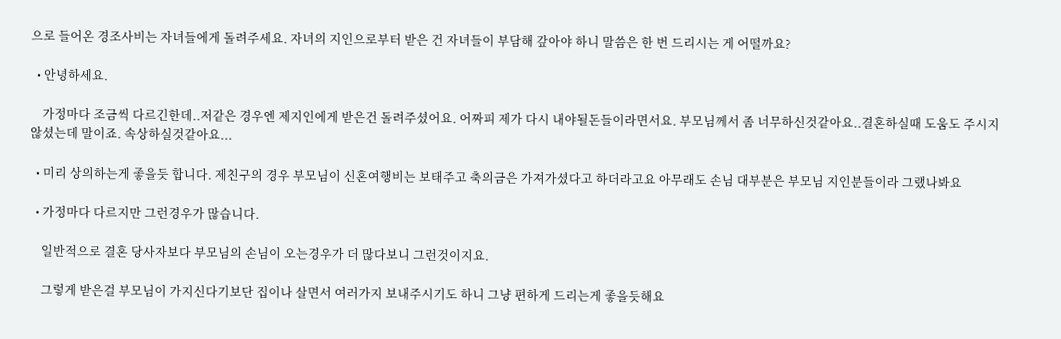으로 들어온 경조사비는 자녀들에게 돌려주세요. 자녀의 지인으로부터 받은 건 자녀들이 부담해 갚아야 하니 말씀은 한 번 드리시는 게 어떨까요?

  • 안녕하세요.

    가정마다 조금씩 다르긴한데..저같은 경우엔 제지인에게 받은건 돌려주셨어요. 어짜피 제가 다시 내야될돈들이라면서요. 부모님께서 좀 너무하신것같아요..결혼하실때 도움도 주시지않셨는데 말이죠. 속상하실것같아요...

  • 미리 상의하는게 좋을듯 합니다. 제친구의 경우 부모님이 신혼여행비는 보태주고 축의금은 가져가셨다고 하더라고요 아무래도 손님 대부분은 부모님 지인분들이라 그랬나봐요

  • 가정마다 다르지만 그런경우가 많습니다.

    일반적으로 결혼 당사자보다 부모님의 손님이 오는경우가 더 많다보니 그런것이지요.

    그렇게 받은걸 부모님이 가지신다기보단 집이나 살면서 여러가지 보내주시기도 하니 그냥 편하게 드리는게 좋을듯해요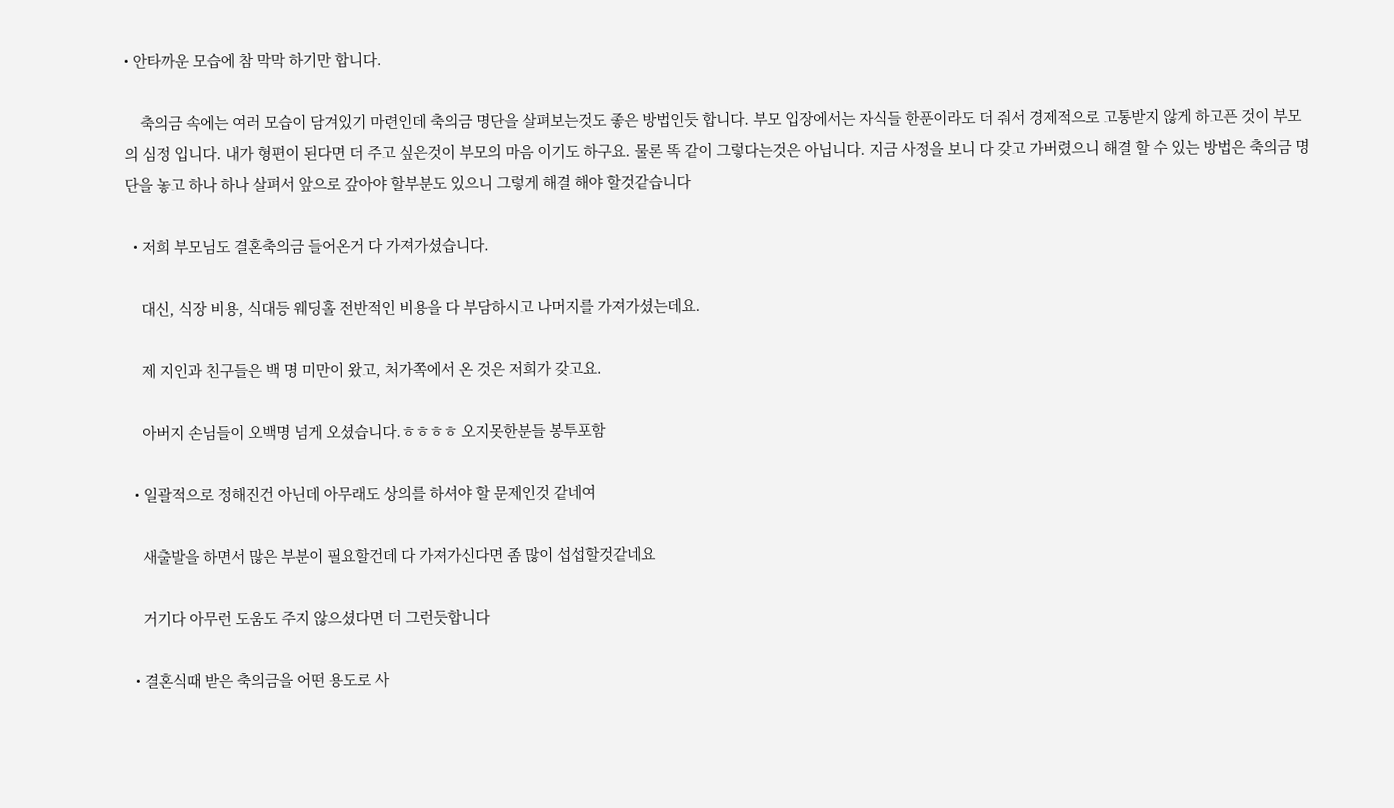• 안타까운 모습에 참 막막 하기만 합니다.

    축의금 속에는 여러 모습이 담겨있기 마련인데 축의금 명단을 살펴보는것도 좋은 방법인듯 합니다. 부모 입장에서는 자식들 한푼이라도 더 줘서 경제적으로 고통받지 않게 하고픈 것이 부모의 심정 입니다. 내가 형편이 된다면 더 주고 싶은것이 부모의 마음 이기도 하구요. 물론 똑 같이 그렇다는것은 아닙니다. 지금 사정을 보니 다 갖고 가버렸으니 해결 할 수 있는 방법은 축의금 명단을 놓고 하나 하나 살펴서 앞으로 갚아야 할부분도 있으니 그렇게 해결 해야 할것같습니다

  • 저희 부모님도 결혼축의금 들어온거 다 가져가셨습니다.

    대신, 식장 비용, 식대등 웨딩홀 전반적인 비용을 다 부담하시고 나머지를 가져가셨는데요.

    제 지인과 친구들은 백 명 미만이 왔고, 처가쪽에서 온 것은 저희가 갖고요.

    아버지 손님들이 오백명 넘게 오셨습니다.ㅎㅎㅎㅎ 오지못한분들 봉투포함

  • 일괄적으로 정해진건 아닌데 아무래도 상의를 하셔야 할 문제인것 같네여

    새출발을 하면서 많은 부분이 필요할건데 다 가져가신다면 좀 많이 섭섭할것같네요

    거기다 아무런 도움도 주지 않으셨다면 더 그런듯합니다

  • 결혼식때 받은 축의금을 어떤 용도로 사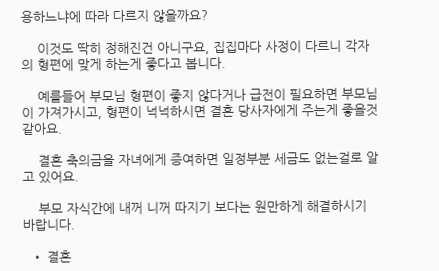용하느냐에 따라 다르지 않을까요?

    이것도 딱히 정해진건 아니구요, 집집마다 사정이 다르니 각자의 형편에 맞게 하는게 좋다고 봅니다.

    예를들어 부모님 형편이 좋지 않다거나 급전이 필요하면 부모님이 가져가시고, 형편이 넉넉하시면 결혼 당사자에게 주는게 좋을것 같아요.

    결혼 축의금을 자녀에게 증여하면 일정부분 세금도 없는걸로 알고 있어요.

    부모 자식간에 내꺼 니꺼 따지기 보다는 원만하게 해결하시기 바랍니다.

  • 결혼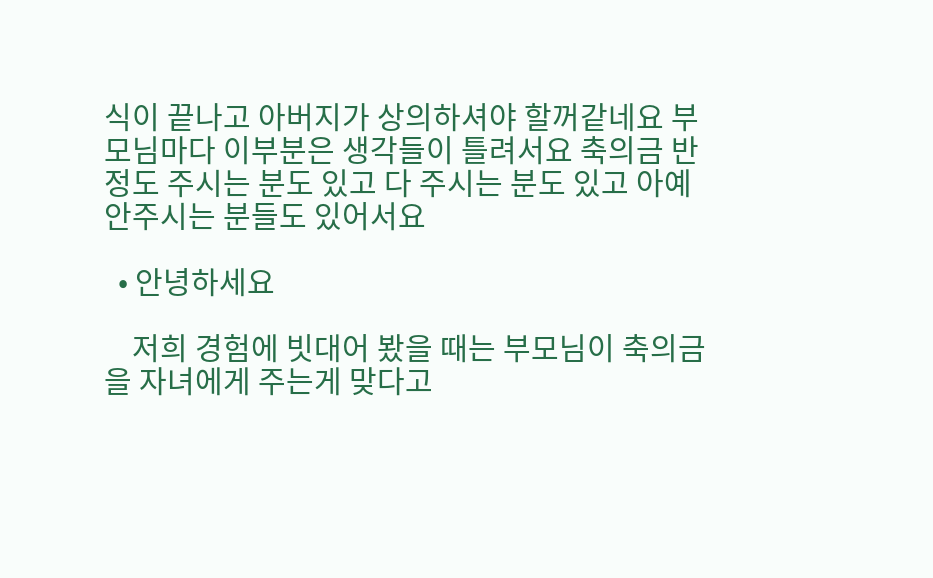식이 끝나고 아버지가 상의하셔야 할꺼같네요 부모님마다 이부분은 생각들이 틀려서요 축의금 반정도 주시는 분도 있고 다 주시는 분도 있고 아예 안주시는 분들도 있어서요

  • 안녕하세요

    저희 경험에 빗대어 봤을 때는 부모님이 축의금을 자녀에게 주는게 맞다고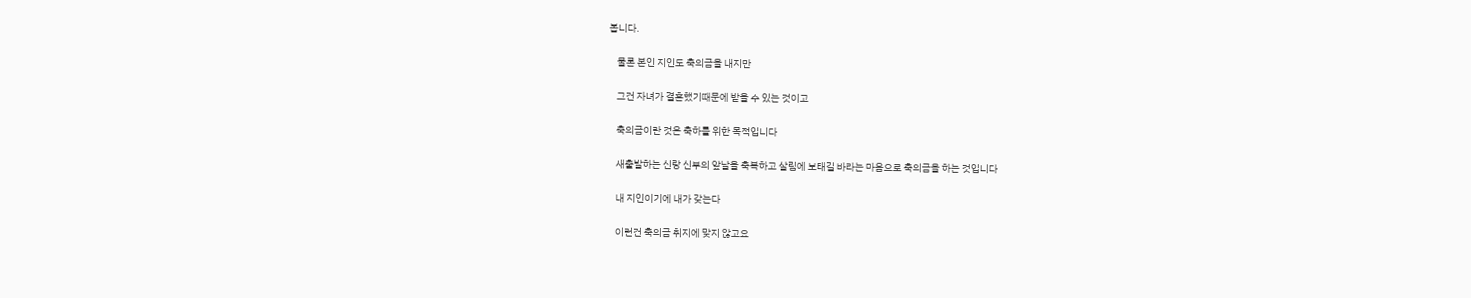봅니다.

    물론 본인 지인도 축의금을 내지만

    그건 자녀가 결혼했기때문에 받을 수 있는 것이고

    축의금이란 것은 축하를 위한 목적입니다

    새출발하는 신랑 신부의 앞날을 축복하고 살림에 보태길 바라는 마음으로 축의금을 하는 것입니다

    내 지인이기에 내가 갖는다

    이런건 축의금 취지에 맞지 않고요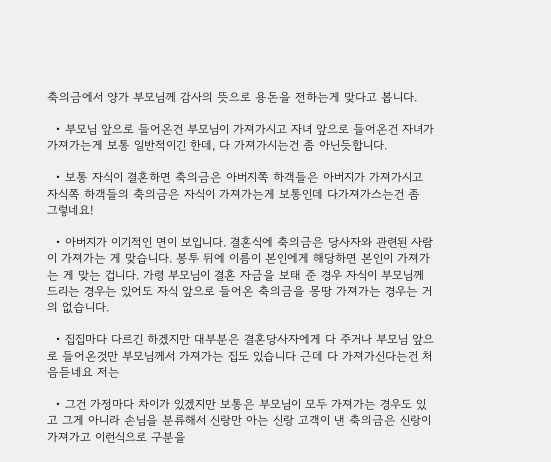축의금에서 양가 부모님께 감사의 뜻으로 용돈을 전하는게 맞다고 봅니다.

  • 부모님 앞으로 들어온건 부모님이 가져가시고 자녀 앞으로 들어온건 자녀가 가져가는게 보통 일반적이긴 한데, 다 가져가시는건 좀 아닌듯합니다.

  • 보통 자식이 결혼하면 축의금은 아버지쪽 하객들은 아버지가 가져가시고 자식쪽 하객들의 축의금은 자식이 가져가는게 보통인데 다가져가스는건 좀 그렇네요!

  • 아버지가 이기적인 면이 보입니다. 결혼식에 축의금은 당사자와 관련된 사람이 가져가는 게 맞습니다. 봉투 뒤에 이름이 본인에게 해당하면 본인이 가져가는 게 맞는 겁니다. 가령 부모님이 결혼 자금을 보태 준 경우 자식이 부모님께 드리는 경우는 있어도 자식 앞으로 들어온 축의금을 몽땅 가져가는 경우는 거의 없습니다.

  • 집집마다 다르긴 하겠지만 대부분은 결혼당사자에게 다 주거나 부모님 앞으로 들어온것만 부모님께서 가져가는 집도 있습니다 근데 다 가져가신다는건 처음듣네요 저는

  • 그건 가정마다 차이가 있겠지만 보통은 부모님이 모두 가져가는 경우도 있고 그게 아니라 손님을 분류해서 신랑만 아는 신랑 고객이 낸 축의금은 신랑이 가져가고 이런식으로 구분을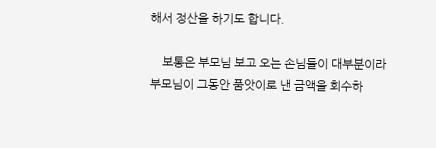해서 정산을 하기도 합니다.

    보통은 부모님 보고 오는 손님들이 대부분이라 부모님이 그동안 품앗이로 낸 금액을 회수하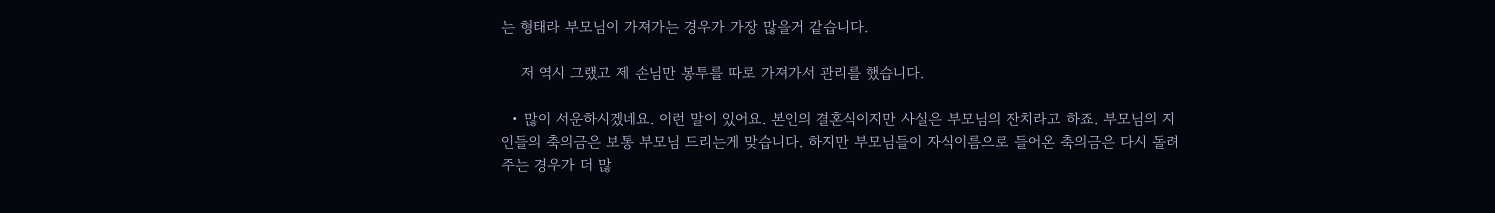는 형태라 부모님이 가져가는 경우가 가장 많을거 같습니다.

    저 역시 그랬고 제 손님만 봉투를 따로 가져가서 관리를 했습니다.

  • 많이 서운하시겠네요. 이런 말이 있어요. 본인의 결혼식이지만 사실은 부모님의 잔치라고 하죠. 부모님의 지인들의 축의금은 보통 부모님 드리는게 맞습니다. 하지만 부모님들이 자식이름으로 들어온 축의금은 다시 돌려주는 경우가 더 많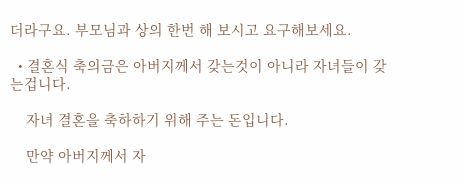더라구요. 부모님과 상의 한번 해 보시고 요구해보세요.

  • 결혼식 축의금은 아버지께서 갖는것이 아니라 자녀들이 갖는겁니다.

    자녀 결혼을 축하하기 위해 주는 돈입니다.

    만약 아버지께서 자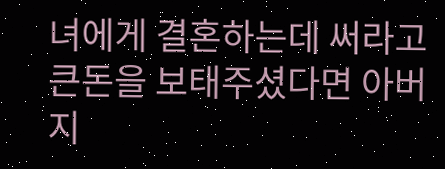녀에게 결혼하는데 써라고 큰돈을 보태주셨다면 아버지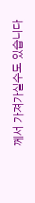께서 가져가실수도 있습니다